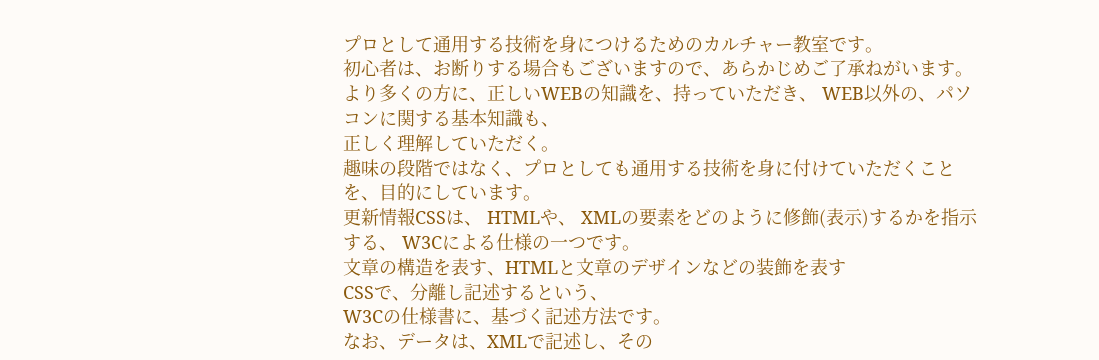プロとして通用する技術を身につけるためのカルチャー教室です。
初心者は、お断りする場合もございますので、あらかじめご了承ねがいます。
より多くの方に、正しいWEBの知識を、持っていただき、 WEB以外の、パソコンに関する基本知識も、
正しく理解していただく。
趣味の段階ではなく、プロとしても通用する技術を身に付けていただくことを、目的にしています。
更新情報CSSは、 HTMLや、 XMLの要素をどのように修飾(表示)するかを指示する、 W3Cによる仕様の一つです。
文章の構造を表す、HTMLと文章のデザインなどの装飾を表す
CSSで、分離し記述するという、
W3Cの仕様書に、基づく記述方法です。
なお、データは、XMLで記述し、その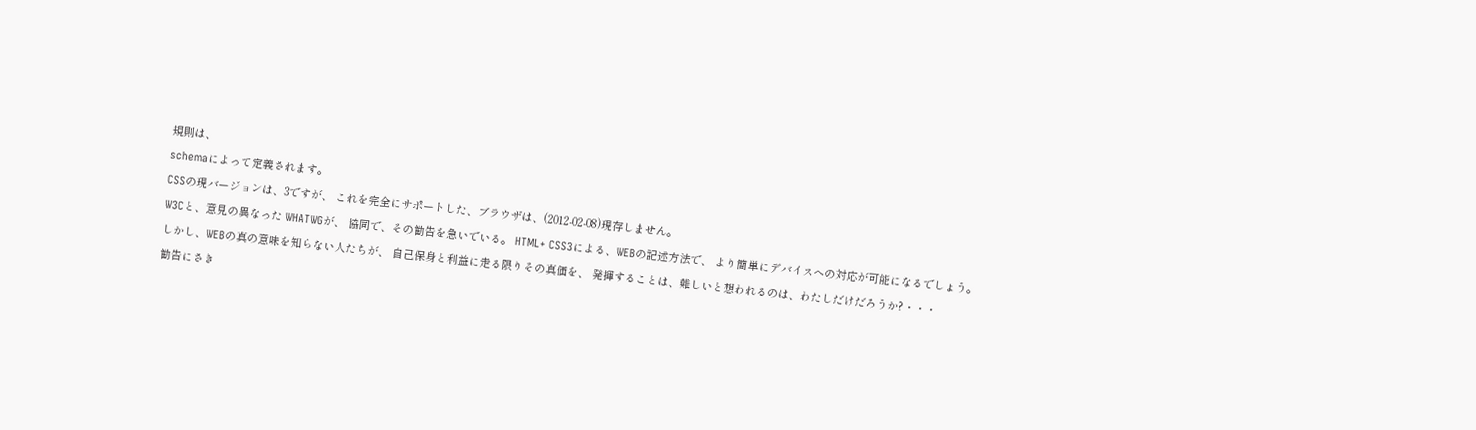規則は、
schemaによって定義されます。
CSSの現バージョンは、3ですが、 これを完全にサポートした、ブラウザは、(2012-02-08)現存しません。
W3Cと、意見の異なった WHATWGが、 協同で、その勧告を急いでいる。 HTML+ CSS3による、WEBの記述方法で、 より簡単にデバイスへの対応が可能になるでしょう。
しかし、WEBの真の意味を知らない人たちが、 自己保身と利益に走る限りその真価を、 発揮することは、難しいと想われるのは、わたしだけだろうか?・・・
勧告にさき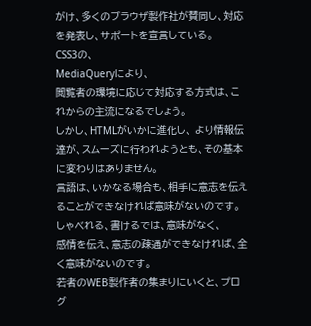がけ、多くのブラウザ製作社が賛同し、対応を発表し、サポートを宣言している。
CSS3の、
MediaQueryにより、
閲覧者の環境に応じて対応する方式は、これからの主流になるでしょう。
しかし、HTMLがいかに進化し、 より情報伝達が、スムーズに行われようとも、その基本に変わりはありません。
言語は、いかなる場合も、相手に意志を伝えることができなければ意味がないのです。
しゃべれる、書けるでは、意味がなく、
感情を伝え、意志の疎通ができなければ、全く意味がないのです。
若者のWEB製作者の集まりにいくと、プログ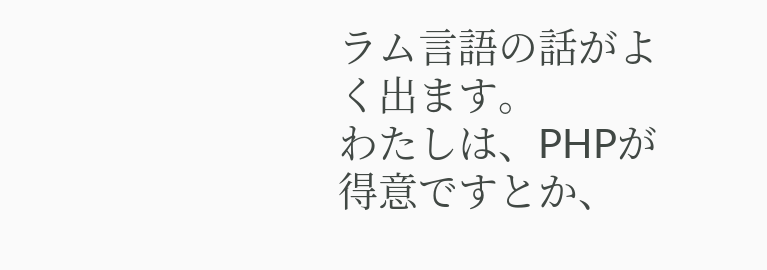ラム言語の話がよく出ます。
わたしは、PHPが得意ですとか、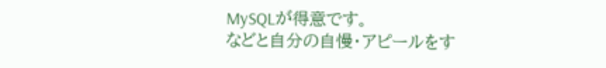MySQLが得意です。
などと自分の自慢・アピールをす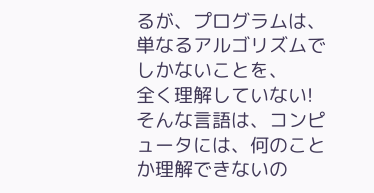るが、プログラムは、単なるアルゴリズムでしかないことを、
全く理解していない!
そんな言語は、コンピュータには、何のことか理解できないの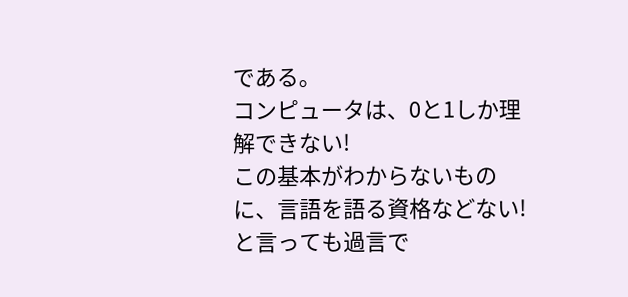である。
コンピュータは、0と1しか理解できない!
この基本がわからないものに、言語を語る資格などない!と言っても過言で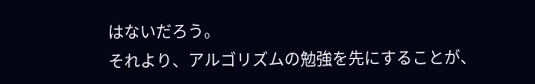はないだろう。
それより、アルゴリズムの勉強を先にすることが、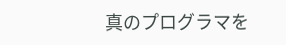真のプログラマを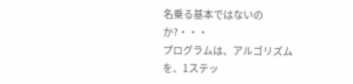名乗る基本ではないのか?・・・
プログラムは、アルゴリズムを、1ステッ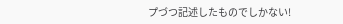プづつ記述したものでしかない!